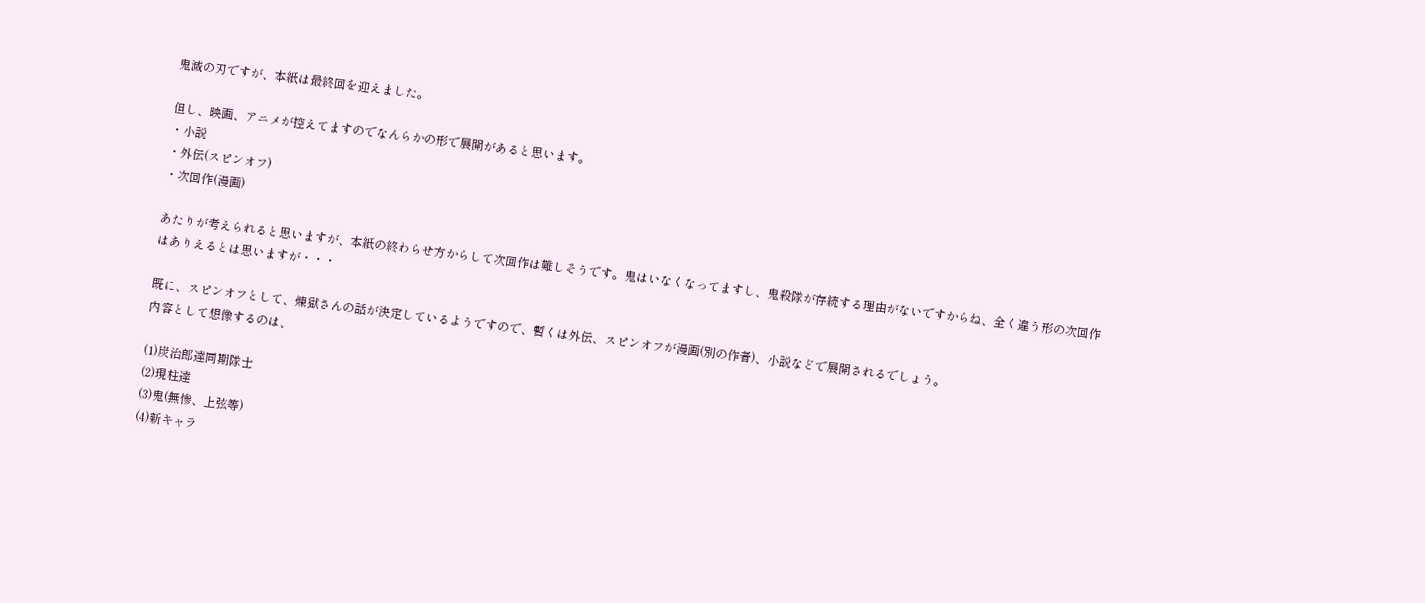鬼滅の刃ですが、本紙は最終回を迎えました。

但し、映画、アニメが控えてますのでなんらかの形で展開があると思います。
・小説
・外伝(スピンオフ)
・次回作(漫画)

あたりが考えられると思いますが、本紙の終わらせ方からして次回作は難しそうです。鬼はいなくなってますし、鬼殺隊が存続する理由がないですからね、全く違う形の次回作はありえるとは思いますが・・・

既に、スピンオフとして、煉獄さんの話が決定しているようですので、暫くは外伝、スピンオフが漫画(別の作者)、小説などで展開されるでしょう。
内容として想像するのは、

(1)炭治郎達同期隊士
(2)現柱達
(3)鬼(無惨、上弦等)
(4)新キャラ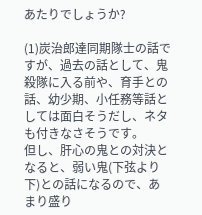あたりでしょうか?

(1)炭治郎達同期隊士の話ですが、過去の話として、鬼殺隊に入る前や、育手との話、幼少期、小任務等話としては面白そうだし、ネタも付きなさそうです。
但し、肝心の鬼との対決となると、弱い鬼(下弦より下)との話になるので、あまり盛り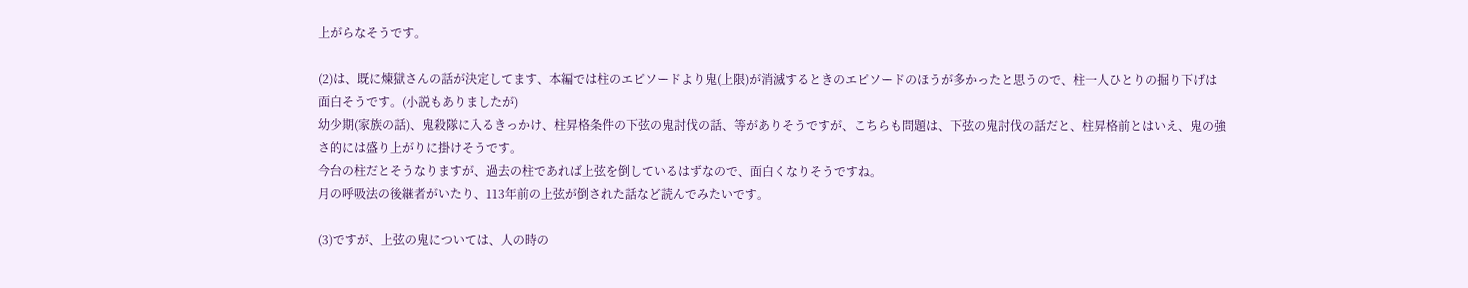上がらなそうです。

(2)は、既に煉獄さんの話が決定してます、本編では柱のエピソードより鬼(上限)が消滅するときのエピソードのほうが多かったと思うので、柱一人ひとりの掘り下げは面白そうです。(小説もありましたが)
幼少期(家族の話)、鬼殺隊に入るきっかけ、柱昇格条件の下弦の鬼討伐の話、等がありそうですが、こちらも問題は、下弦の鬼討伐の話だと、柱昇格前とはいえ、鬼の強さ的には盛り上がりに掛けそうです。
今台の柱だとそうなりますが、過去の柱であれば上弦を倒しているはずなので、面白くなりそうですね。
月の呼吸法の後継者がいたり、113年前の上弦が倒された話など読んでみたいです。

(3)ですが、上弦の鬼については、人の時の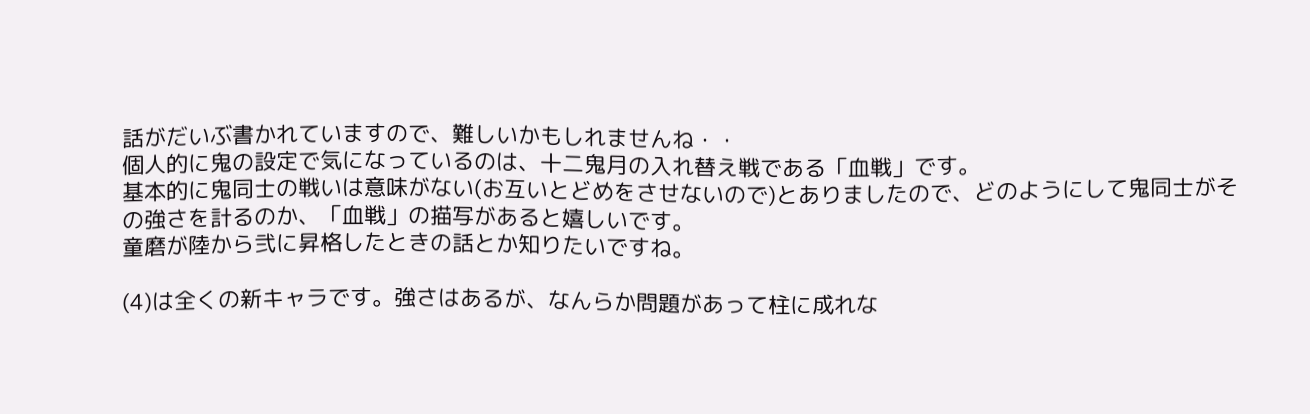話がだいぶ書かれていますので、難しいかもしれませんね・・
個人的に鬼の設定で気になっているのは、十二鬼月の入れ替え戦である「血戦」です。
基本的に鬼同士の戦いは意味がない(お互いとどめをさせないので)とありましたので、どのようにして鬼同士がその強さを計るのか、「血戦」の描写があると嬉しいです。
童磨が陸から弐に昇格したときの話とか知りたいですね。

(4)は全くの新キャラです。強さはあるが、なんらか問題があって柱に成れな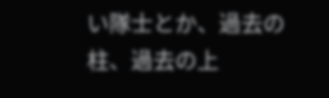い隊士とか、過去の柱、過去の上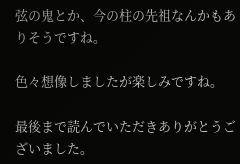弦の鬼とか、今の柱の先祖なんかもありそうですね。

色々想像しましたが楽しみですね。

最後まで読んでいただきありがとうございました。